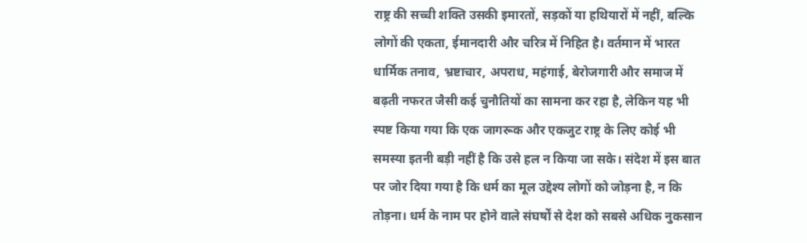राष्ट्र की सच्ची शक्ति उसकी इमारतों, सड़कों या हथियारों में नहीं, बल्कि लोगों की एकता, ईमानदारी और चरित्र में निहित है। वर्तमान में भारत धार्मिक तनाव, भ्रष्टाचार, अपराध, महंगाई, बेरोजगारी और समाज में बढ़ती नफरत जैसी कई चुनौतियों का सामना कर रहा है, लेकिन यह भी स्पष्ट किया गया कि एक जागरूक और एकजुट राष्ट्र के लिए कोई भी समस्या इतनी बड़ी नहीं है कि उसे हल न किया जा सके। संदेश में इस बात पर जोर दिया गया है कि धर्म का मूल उद्देश्य लोगों को जोड़ना है, न कि तोड़ना। धर्म के नाम पर होने वाले संघर्षों से देश को सबसे अधिक नुकसान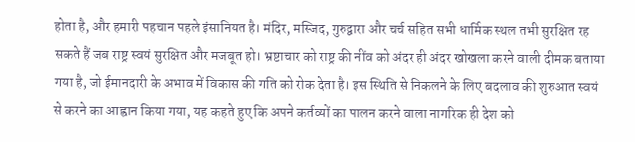होता है, और हमारी पहचान पहले इंसानियत है। मंदिर, मस्जिद, गुरुद्वारा और चर्च सहित सभी धार्मिक स्थल तभी सुरक्षित रह सकते हैं जब राष्ट्र स्वयं सुरक्षित और मजबूत हो। भ्रष्टाचार को राष्ट्र की नींव को अंदर ही अंदर खोखला करने वाली दीमक बताया गया है, जो ईमानदारी के अभाव में विकास की गति को रोक देता है। इस स्थिति से निकलने के लिए बदलाव की शुरुआत स्वयं से करने का आह्वान किया गया, यह कहते हुए कि अपने कर्तव्यों का पालन करने वाला नागरिक ही देश को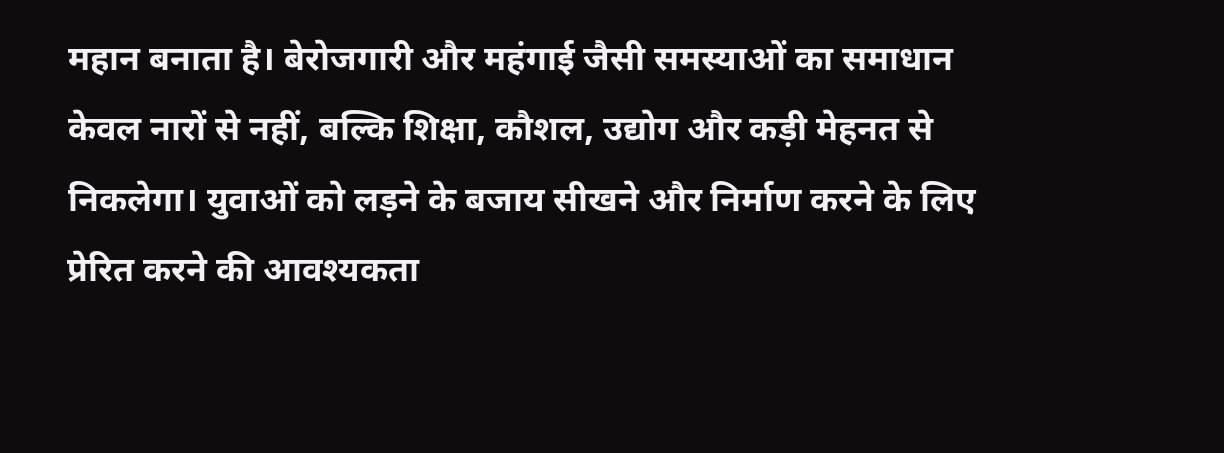महान बनाता है। बेरोजगारी और महंगाई जैसी समस्याओं का समाधान केवल नारों से नहीं, बल्कि शिक्षा, कौशल, उद्योग और कड़ी मेहनत से निकलेगा। युवाओं को लड़ने के बजाय सीखने और निर्माण करने के लिए प्रेरित करने की आवश्यकता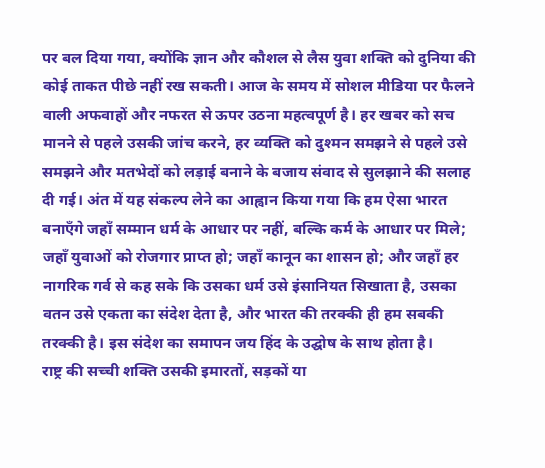पर बल दिया गया, क्योंकि ज्ञान और कौशल से लैस युवा शक्ति को दुनिया की कोई ताकत पीछे नहीं रख सकती। आज के समय में सोशल मीडिया पर फैलने वाली अफवाहों और नफरत से ऊपर उठना महत्वपूर्ण है। हर खबर को सच मानने से पहले उसकी जांच करने, हर व्यक्ति को दुश्मन समझने से पहले उसे समझने और मतभेदों को लड़ाई बनाने के बजाय संवाद से सुलझाने की सलाह दी गई। अंत में यह संकल्प लेने का आह्वान किया गया कि हम ऐसा भारत बनाएँगे जहाँ सम्मान धर्म के आधार पर नहीं, बल्कि कर्म के आधार पर मिले; जहाँ युवाओं को रोजगार प्राप्त हो; जहाँ कानून का शासन हो; और जहाँ हर नागरिक गर्व से कह सके कि उसका धर्म उसे इंसानियत सिखाता है, उसका वतन उसे एकता का संदेश देता है, और भारत की तरक्की ही हम सबकी तरक्की है। इस संदेश का समापन जय हिंद के उद्घोष के साथ होता है।
राष्ट्र की सच्ची शक्ति उसकी इमारतों, सड़कों या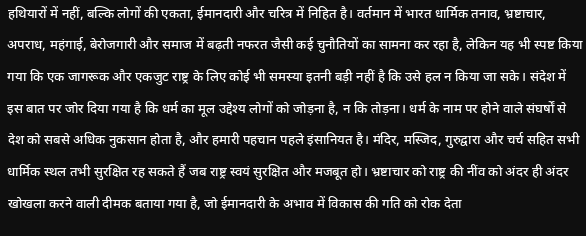हथियारों में नहीं, बल्कि लोगों की एकता, ईमानदारी और चरित्र में निहित है। वर्तमान में भारत धार्मिक तनाव, भ्रष्टाचार, अपराध, महंगाई, बेरोजगारी और समाज में बढ़ती नफरत जैसी कई चुनौतियों का सामना कर रहा है, लेकिन यह भी स्पष्ट किया गया कि एक जागरूक और एकजुट राष्ट्र के लिए कोई भी समस्या इतनी बड़ी नहीं है कि उसे हल न किया जा सके। संदेश में इस बात पर जोर दिया गया है कि धर्म का मूल उद्देश्य लोगों को जोड़ना है, न कि तोड़ना। धर्म के नाम पर होने वाले संघर्षों से देश को सबसे अधिक नुकसान होता है, और हमारी पहचान पहले इंसानियत है। मंदिर, मस्जिद, गुरुद्वारा और चर्च सहित सभी धार्मिक स्थल तभी सुरक्षित रह सकते हैं जब राष्ट्र स्वयं सुरक्षित और मजबूत हो। भ्रष्टाचार को राष्ट्र की नींव को अंदर ही अंदर खोखला करने वाली दीमक बताया गया है, जो ईमानदारी के अभाव में विकास की गति को रोक देता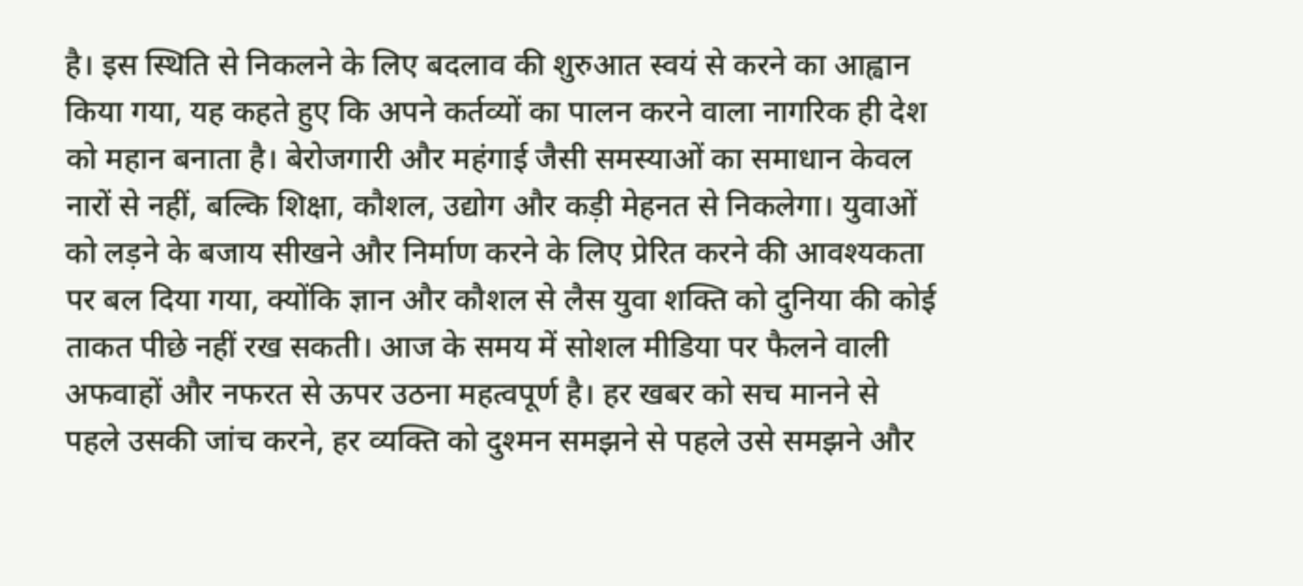है। इस स्थिति से निकलने के लिए बदलाव की शुरुआत स्वयं से करने का आह्वान किया गया, यह कहते हुए कि अपने कर्तव्यों का पालन करने वाला नागरिक ही देश को महान बनाता है। बेरोजगारी और महंगाई जैसी समस्याओं का समाधान केवल नारों से नहीं, बल्कि शिक्षा, कौशल, उद्योग और कड़ी मेहनत से निकलेगा। युवाओं को लड़ने के बजाय सीखने और निर्माण करने के लिए प्रेरित करने की आवश्यकता पर बल दिया गया, क्योंकि ज्ञान और कौशल से लैस युवा शक्ति को दुनिया की कोई ताकत पीछे नहीं रख सकती। आज के समय में सोशल मीडिया पर फैलने वाली अफवाहों और नफरत से ऊपर उठना महत्वपूर्ण है। हर खबर को सच मानने से पहले उसकी जांच करने, हर व्यक्ति को दुश्मन समझने से पहले उसे समझने और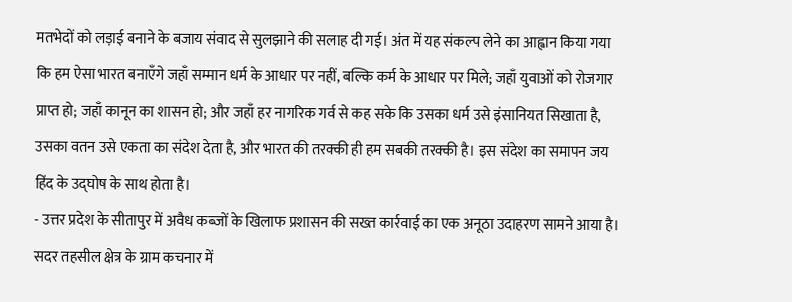मतभेदों को लड़ाई बनाने के बजाय संवाद से सुलझाने की सलाह दी गई। अंत में यह संकल्प लेने का आह्वान किया गया कि हम ऐसा भारत बनाएँगे जहाँ सम्मान धर्म के आधार पर नहीं, बल्कि कर्म के आधार पर मिले; जहाँ युवाओं को रोजगार प्राप्त हो; जहाँ कानून का शासन हो; और जहाँ हर नागरिक गर्व से कह सके कि उसका धर्म उसे इंसानियत सिखाता है, उसका वतन उसे एकता का संदेश देता है, और भारत की तरक्की ही हम सबकी तरक्की है। इस संदेश का समापन जय हिंद के उद्घोष के साथ होता है।
- उत्तर प्रदेश के सीतापुर में अवैध कब्जों के खिलाफ प्रशासन की सख्त कार्रवाई का एक अनूठा उदाहरण सामने आया है। सदर तहसील क्षेत्र के ग्राम कचनार में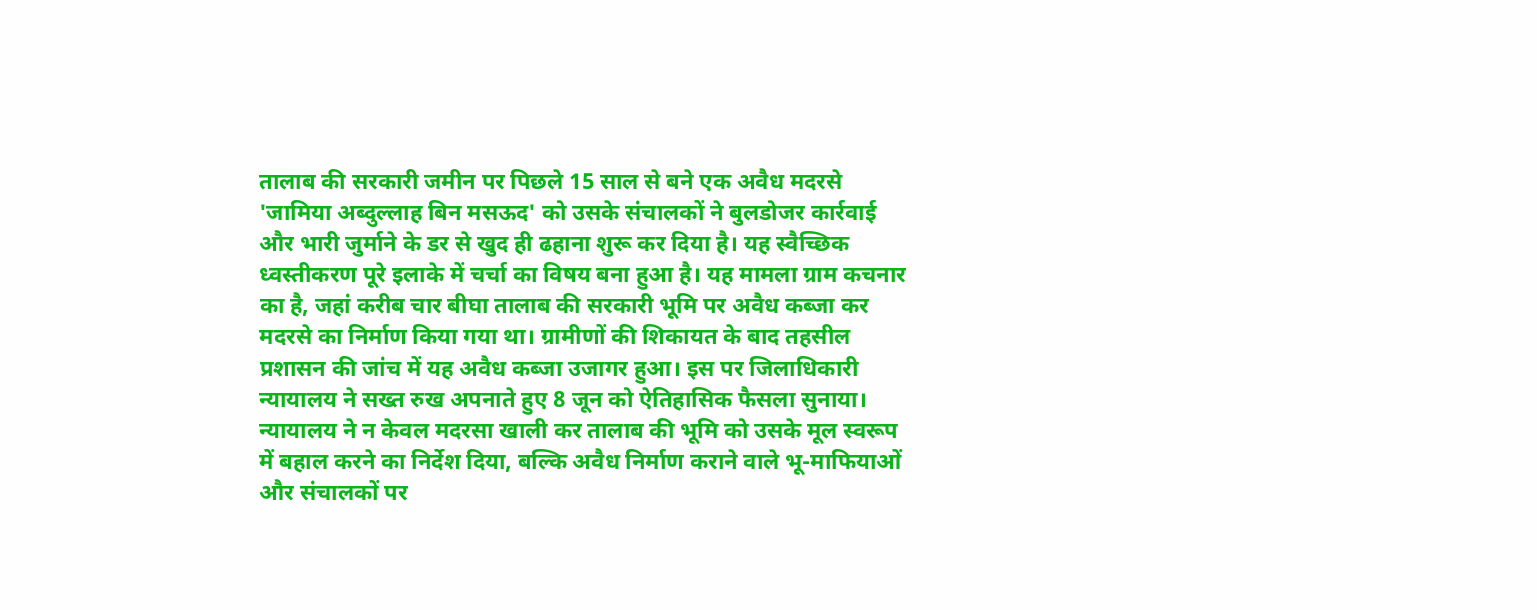तालाब की सरकारी जमीन पर पिछले 15 साल से बने एक अवैध मदरसे 'जामिया अब्दुल्लाह बिन मसऊद' को उसके संचालकों ने बुलडोजर कार्रवाई और भारी जुर्माने के डर से खुद ही ढहाना शुरू कर दिया है। यह स्वैच्छिक ध्वस्तीकरण पूरे इलाके में चर्चा का विषय बना हुआ है। यह मामला ग्राम कचनार का है, जहां करीब चार बीघा तालाब की सरकारी भूमि पर अवैध कब्जा कर मदरसे का निर्माण किया गया था। ग्रामीणों की शिकायत के बाद तहसील प्रशासन की जांच में यह अवैध कब्जा उजागर हुआ। इस पर जिलाधिकारी न्यायालय ने सख्त रुख अपनाते हुए 8 जून को ऐतिहासिक फैसला सुनाया। न्यायालय ने न केवल मदरसा खाली कर तालाब की भूमि को उसके मूल स्वरूप में बहाल करने का निर्देश दिया, बल्कि अवैध निर्माण कराने वाले भू-माफियाओं और संचालकों पर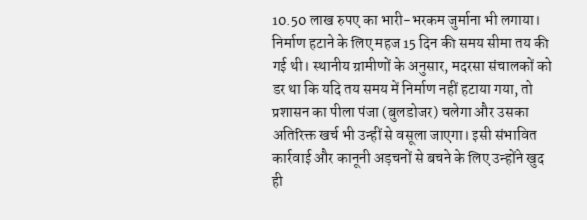10.50 लाख रुपए का भारी-भरकम जुर्माना भी लगाया। निर्माण हटाने के लिए महज 15 दिन की समय सीमा तय की गई थी। स्थानीय ग्रामीणों के अनुसार, मदरसा संचालकों को डर था कि यदि तय समय में निर्माण नहीं हटाया गया, तो प्रशासन का पीला पंजा (बुलडोजर) चलेगा और उसका अतिरिक्त खर्च भी उन्हीं से वसूला जाएगा। इसी संभावित कार्रवाई और कानूनी अड़चनों से बचने के लिए उन्होंने खुद ही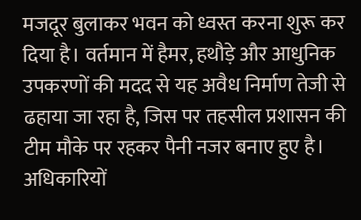मजदूर बुलाकर भवन को ध्वस्त करना शुरू कर दिया है। वर्तमान में हैमर, हथौड़े और आधुनिक उपकरणों की मदद से यह अवैध निर्माण तेजी से ढहाया जा रहा है, जिस पर तहसील प्रशासन की टीम मौके पर रहकर पैनी नजर बनाए हुए है। अधिकारियों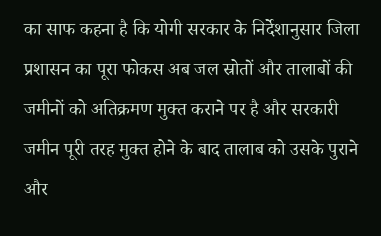का साफ कहना है कि योगी सरकार के निर्देशानुसार जिला प्रशासन का पूरा फोकस अब जल स्रोतों और तालाबों की जमीनों को अतिक्रमण मुक्त कराने पर है और सरकारी जमीन पूरी तरह मुक्त होने के बाद तालाब को उसके पुराने और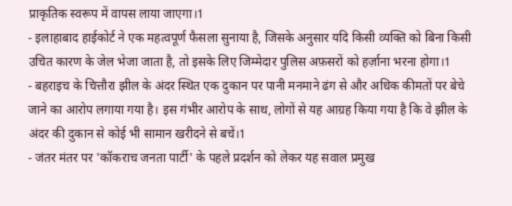प्राकृतिक स्वरूप में वापस लाया जाएगा।1
- इलाहाबाद हाईकोर्ट ने एक महत्वपूर्ण फैसला सुनाया है, जिसके अनुसार यदि किसी व्यक्ति को बिना किसी उचित कारण के जेल भेजा जाता है, तो इसके लिए जिम्मेदार पुलिस अफ़सरों को हर्ज़ाना भरना होगा।1
- बहराइच के चित्तौरा झील के अंदर स्थित एक दुकान पर पानी मनमाने ढंग से और अधिक कीमतों पर बेचे जाने का आरोप लगाया गया है। इस गंभीर आरोप के साथ, लोगों से यह आग्रह किया गया है कि वे झील के अंदर की दुकान से कोई भी सामान खरीदने से बचें।1
- जंतर मंतर पर 'कॉकराच जनता पार्टी' के पहले प्रदर्शन को लेकर यह सवाल प्रमुख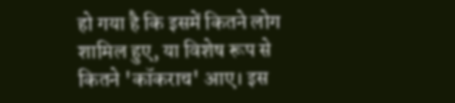हो गया है कि इसमें कितने लोग शामिल हुए, या विशेष रूप से कितने 'कॉकराच' आए। इस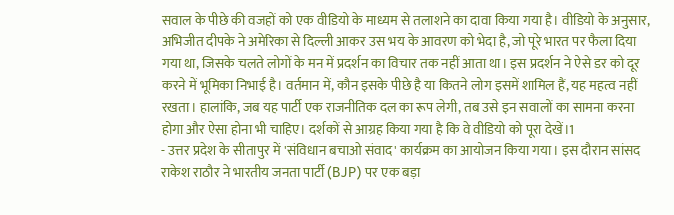सवाल के पीछे की वजहों को एक वीडियो के माध्यम से तलाशने का दावा किया गया है। वीडियो के अनुसार, अभिजीत दीपके ने अमेरिका से दिल्ली आकर उस भय के आवरण को भेदा है, जो पूरे भारत पर फैला दिया गया था, जिसके चलते लोगों के मन में प्रदर्शन का विचार तक नहीं आता था। इस प्रदर्शन ने ऐसे डर को दूर करने में भूमिका निभाई है। वर्तमान में, कौन इसके पीछे है या कितने लोग इसमें शामिल हैं, यह महत्व नहीं रखता। हालांकि, जब यह पार्टी एक राजनीतिक दल का रूप लेगी, तब उसे इन सवालों का सामना करना होगा और ऐसा होना भी चाहिए। दर्शकों से आग्रह किया गया है कि वे वीडियो को पूरा देखें।1
- उत्तर प्रदेश के सीतापुर में 'संविधान बचाओ संवाद' कार्यक्रम का आयोजन किया गया। इस दौरान सांसद राकेश राठौर ने भारतीय जनता पार्टी (BJP) पर एक बड़ा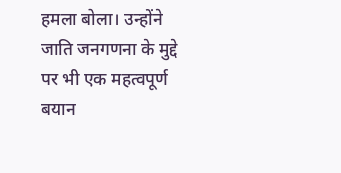हमला बोला। उन्होंने जाति जनगणना के मुद्दे पर भी एक महत्वपूर्ण बयान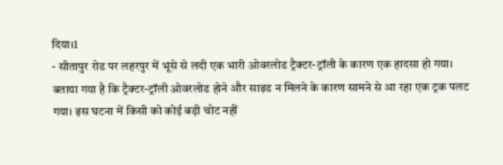दिया।1
- सीतापुर रोड पर लहरपुर में भूसे से लदी एक भारी ओवरलोड ट्रैक्टर-ट्रॉली के कारण एक हादसा हो गया। बताया गया है कि ट्रैक्टर-ट्रॉली ओवरलोड होने और साइड न मिलने के कारण सामने से आ रहा एक ट्रक पलट गया। इस घटना में किसी को कोई बड़ी चोट नहीं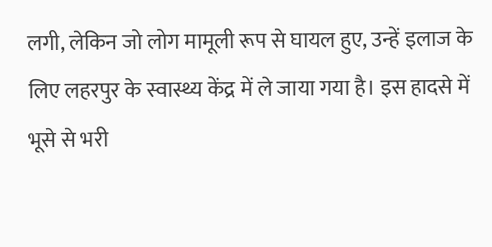लगी, लेकिन जो लोग मामूली रूप से घायल हुए, उन्हें इलाज के लिए लहरपुर के स्वास्थ्य केंद्र में ले जाया गया है। इस हादसे में भूसे से भरी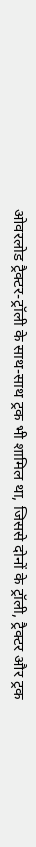ओवरलोड ट्रैक्टर-ट्रॉली के साथ-साथ ट्रक भी शामिल था, जिससे दोनों के ट्रॉली, ट्रैक्टर और ट्रक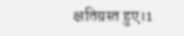क्षतिग्रस्त हुए।1